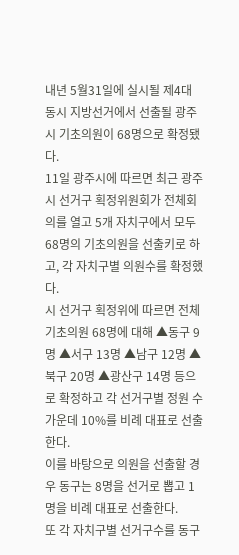내년 5월31일에 실시될 제4대 동시 지방선거에서 선출될 광주시 기초의원이 68명으로 확정됐다.
11일 광주시에 따르면 최근 광주시 선거구 획정위원회가 전체회의를 열고 5개 자치구에서 모두 68명의 기초의원을 선출키로 하고, 각 자치구별 의원수를 확정했다.
시 선거구 획정위에 따르면 전체 기초의원 68명에 대해 ▲동구 9명 ▲서구 13명 ▲남구 12명 ▲북구 20명 ▲광산구 14명 등으로 확정하고 각 선거구별 정원 수 가운데 10%를 비례 대표로 선출한다.
이를 바탕으로 의원을 선출할 경우 동구는 8명을 선거로 뽑고 1명을 비례 대표로 선출한다.
또 각 자치구별 선거구수를 동구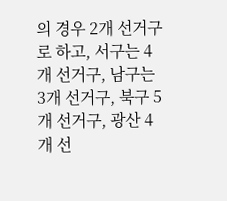의 경우 2개 선거구로 하고, 서구는 4개 선거구, 남구는 3개 선거구, 북구 5개 선거구, 광산 4개 선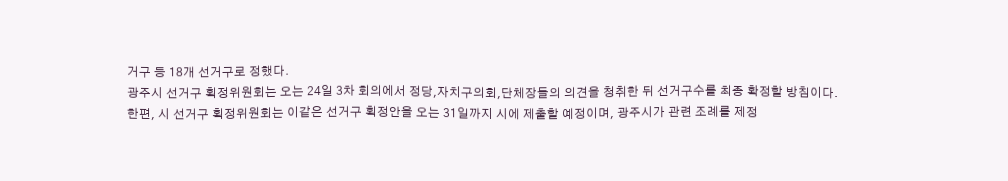거구 등 18개 선거구로 정했다.
광주시 선거구 획정위원회는 오는 24일 3차 회의에서 정당,자치구의회,단체장들의 의견을 청취한 뒤 선거구수를 최종 확정할 방침이다.
한편, 시 선거구 획정위원회는 이같은 선거구 획정안을 오는 31일까지 시에 제출할 예정이며, 광주시가 관련 조례를 제정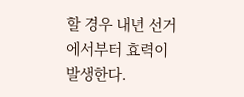할 경우 내년 선거에서부터 효력이 발생한다.